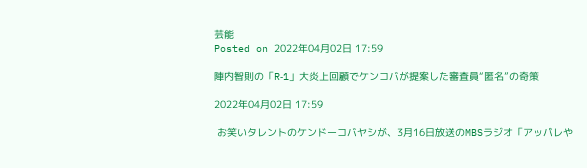芸能
Posted on 2022年04月02日 17:59

陣内智則の「R‐1」大炎上回顧でケンコバが提案した審査員“匿名”の奇策

2022年04月02日 17:59

 お笑いタレントのケンドーコバヤシが、3月16日放送のMBSラジオ「アッパレや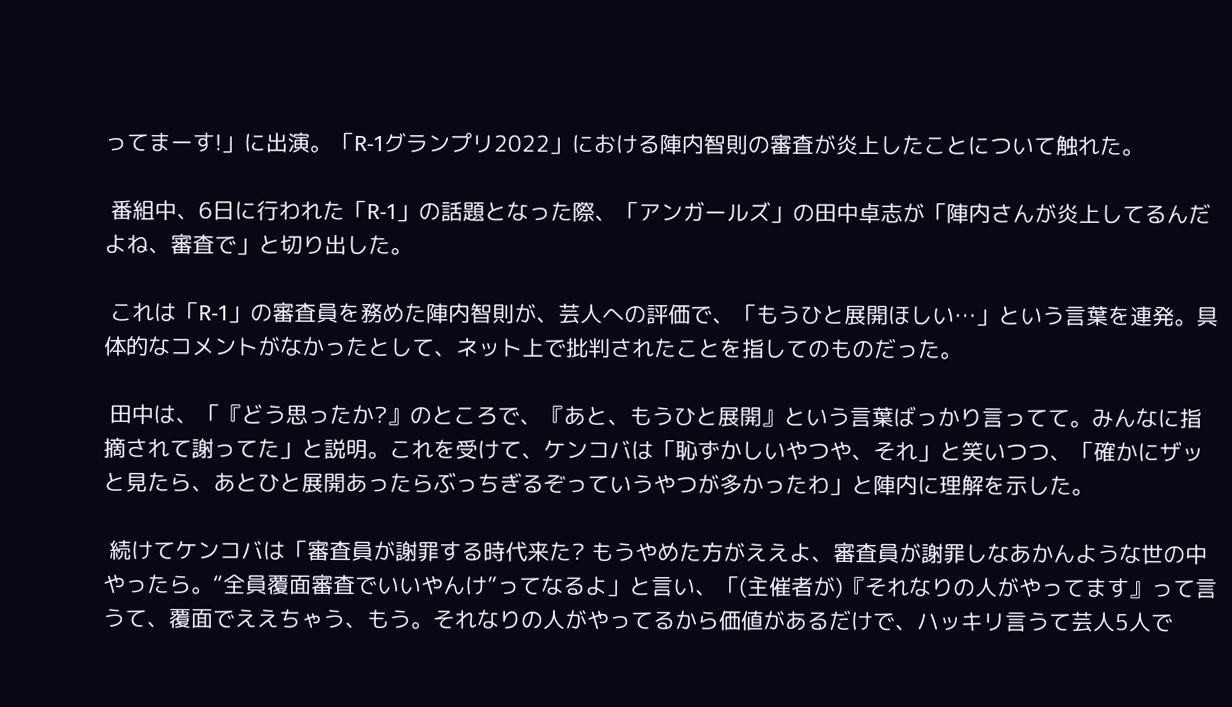ってまーす!」に出演。「R‐1グランプリ2022」における陣内智則の審査が炎上したことについて触れた。

 番組中、6日に行われた「R‐1」の話題となった際、「アンガールズ」の田中卓志が「陣内さんが炎上してるんだよね、審査で」と切り出した。

 これは「R‐1」の審査員を務めた陣内智則が、芸人への評価で、「もうひと展開ほしい…」という言葉を連発。具体的なコメントがなかったとして、ネット上で批判されたことを指してのものだった。

 田中は、「『どう思ったか?』のところで、『あと、もうひと展開』という言葉ばっかり言ってて。みんなに指摘されて謝ってた」と説明。これを受けて、ケンコバは「恥ずかしいやつや、それ」と笑いつつ、「確かにザッと見たら、あとひと展開あったらぶっちぎるぞっていうやつが多かったわ」と陣内に理解を示した。

 続けてケンコバは「審査員が謝罪する時代来た? もうやめた方がええよ、審査員が謝罪しなあかんような世の中やったら。“全員覆面審査でいいやんけ”ってなるよ」と言い、「(主催者が)『それなりの人がやってます』って言うて、覆面でええちゃう、もう。それなりの人がやってるから価値があるだけで、ハッキリ言うて芸人5人で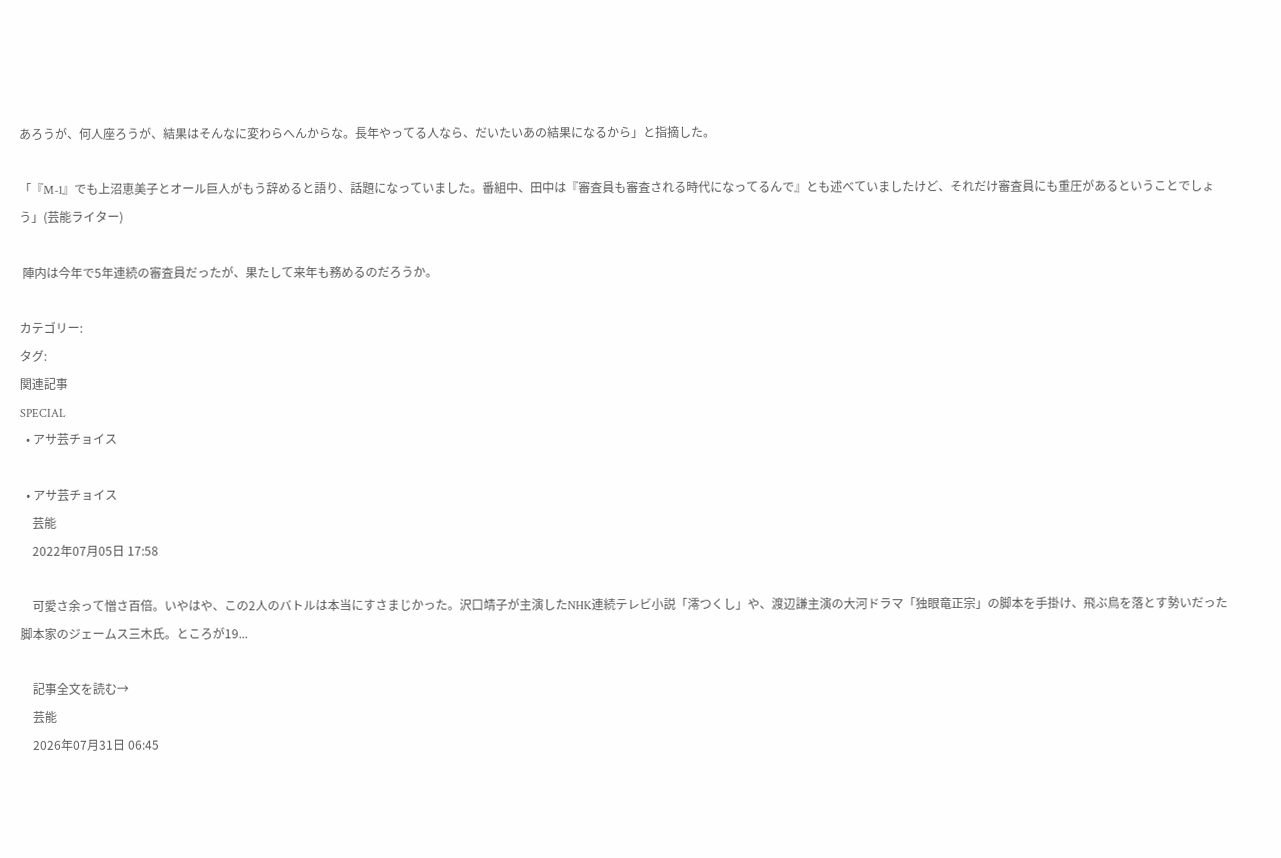あろうが、何人座ろうが、結果はそんなに変わらへんからな。長年やってる人なら、だいたいあの結果になるから」と指摘した。

「『M-1』でも上沼恵美子とオール巨人がもう辞めると語り、話題になっていました。番組中、田中は『審査員も審査される時代になってるんで』とも述べていましたけど、それだけ審査員にも重圧があるということでしょう」(芸能ライター)

 陣内は今年で5年連続の審査員だったが、果たして来年も務めるのだろうか。

カテゴリー:
タグ:
関連記事
SPECIAL
  • アサ芸チョイス

  • アサ芸チョイス
    芸能
    2022年07月05日 17:58

    可愛さ余って憎さ百倍。いやはや、この2人のバトルは本当にすさまじかった。沢口靖子が主演したNHK連続テレビ小説「澪つくし」や、渡辺謙主演の大河ドラマ「独眼竜正宗」の脚本を手掛け、飛ぶ鳥を落とす勢いだった脚本家のジェームス三木氏。ところが19...

    記事全文を読む→
    芸能
    2026年07月31日 06:45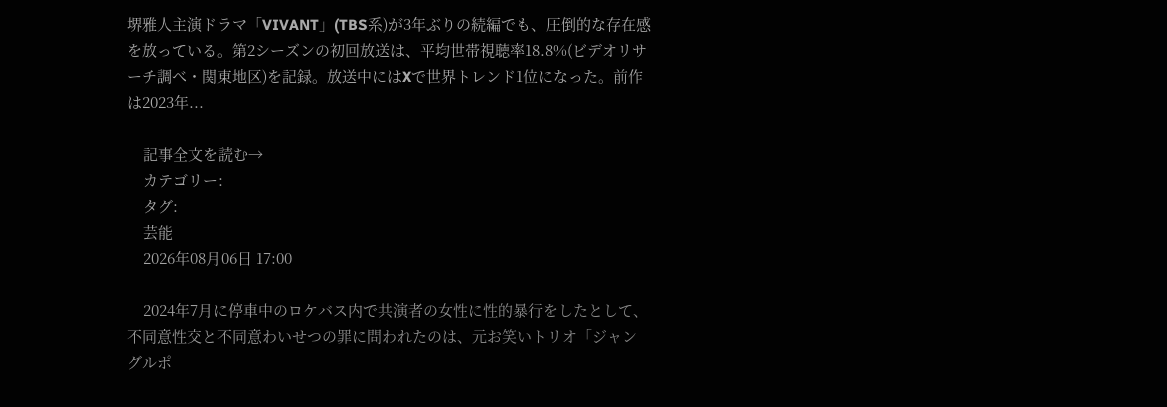堺雅人主演ドラマ「VIVANT」(TBS系)が3年ぶりの続編でも、圧倒的な存在感を放っている。第2シーズンの初回放送は、平均世帯視聴率18.8%(ビデオリサーチ調べ・関東地区)を記録。放送中にはXで世界トレンド1位になった。前作は2023年...

    記事全文を読む→
    カテゴリー:
    タグ:
    芸能
    2026年08月06日 17:00

    2024年7月に停車中のロケバス内で共演者の女性に性的暴行をしたとして、不同意性交と不同意わいせつの罪に問われたのは、元お笑いトリオ「ジャングルポ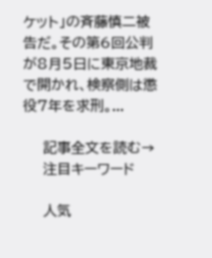ケット」の斉藤慎二被告だ。その第6回公判が8月5日に東京地裁で開かれ、検察側は懲役7年を求刑。...

    記事全文を読む→
    注目キーワード

    人気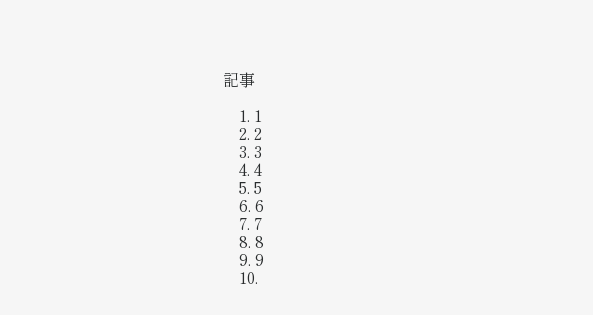記事

    1. 1
    2. 2
    3. 3
    4. 4
    5. 5
    6. 6
    7. 7
    8. 8
    9. 9
    10.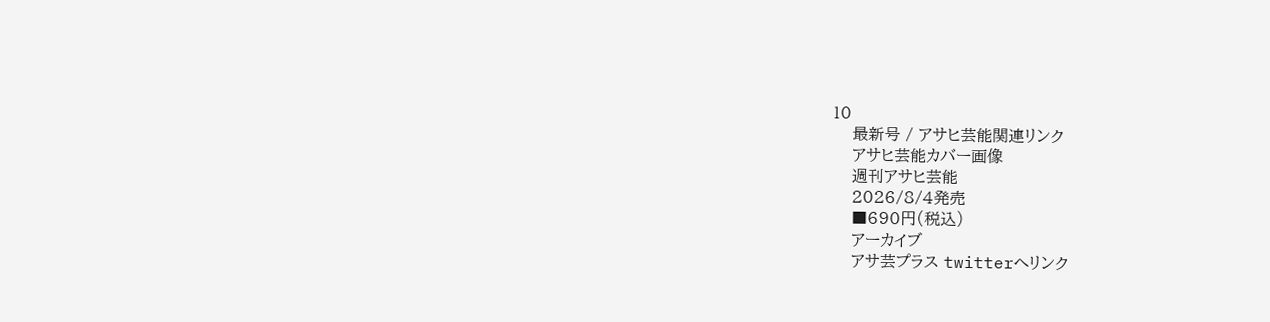10
    最新号 / アサヒ芸能関連リンク
    アサヒ芸能カバー画像
    週刊アサヒ芸能
    2026/8/4発売
    ■690円(税込)
    アーカイブ
    アサ芸プラス twitterへリンク